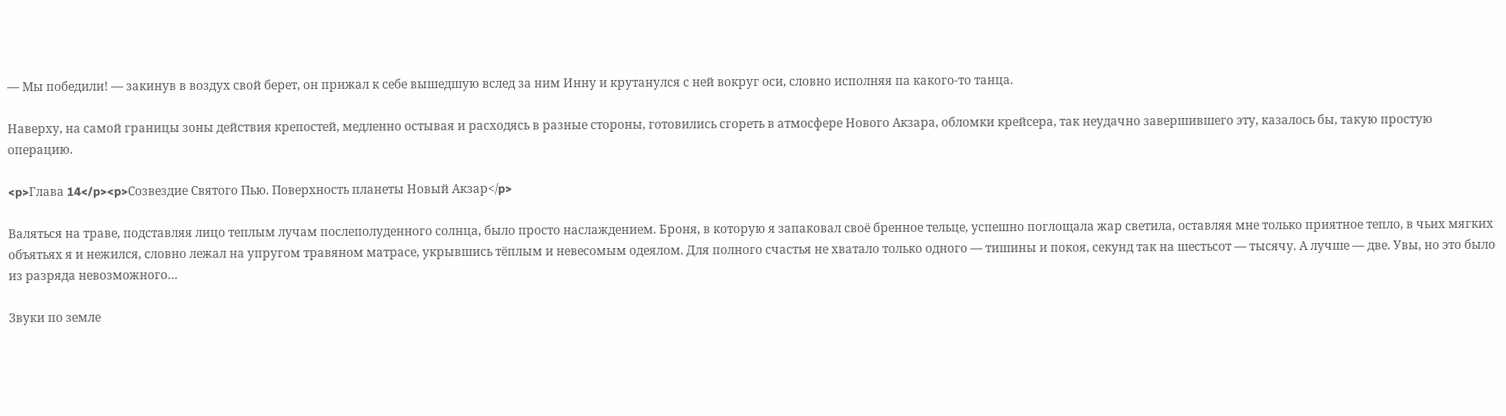— Мы победили! — закинув в воздух свой берет, он прижал к себе вышедшую вслед за ним Инну и крутанулся с ней вокруг оси, словно исполняя па какого-то танца.

Наверху, на самой границы зоны действия крепостей, медленно остывая и расходясь в разные стороны, готовились сгореть в атмосфере Нового Акзара, обломки крейсера, так неудачно завершившего эту, казалось бы, такую простую операцию.

<p>Глава 14</p><p>Созвездие Святого Пью. Поверхность планеты Новый Акзар</p>

Валяться на траве, подставляя лицо теплым лучам послеполуденного солнца, было просто наслаждением. Броня, в которую я запаковал своё бренное тельце, успешно поглощала жар светила, оставляя мне только приятное тепло, в чьих мягких объятьях я и нежился, словно лежал на упругом травяном матрасе, укрывшись тёплым и невесомым одеялом. Для полного счастья не хватало только одного — тишины и покоя, секунд так на шестьсот — тысячу. А лучше — две. Увы, но это было из разряда невозможного…

Звуки по земле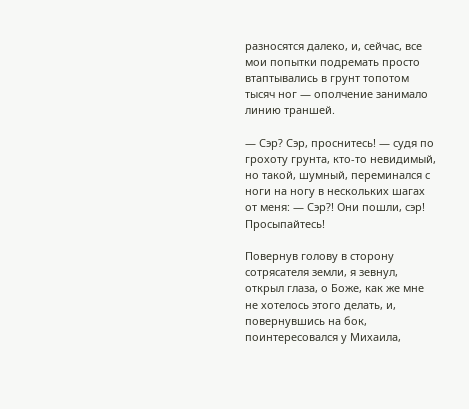разносятся далеко, и, сейчас, все мои попытки подремать просто втаптывались в грунт топотом тысяч ног — ополчение занимало линию траншей.

— Сэр? Сэр, проснитесь! — судя по грохоту грунта, кто-то невидимый, но такой, шумный, переминался с ноги на ногу в нескольких шагах от меня: — Сэр?! Они пошли, сэр! Просыпайтесь!

Повернув голову в сторону сотрясателя земли, я зевнул, открыл глаза, о Боже, как же мне не хотелось этого делать, и, повернувшись на бок, поинтересовался у Михаила,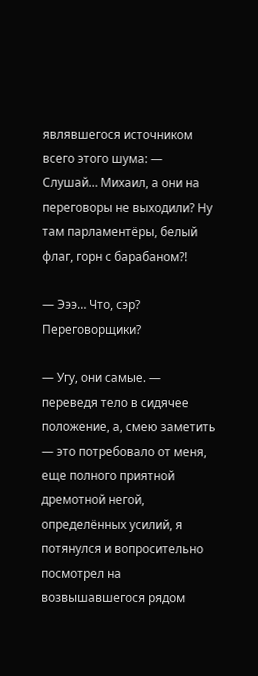являвшегося источником всего этого шума: — Слушай… Михаил, а они на переговоры не выходили? Ну там парламентёры, белый флаг, горн с барабаном?!

— Эээ… Что, сэр? Переговорщики?

— Угу, они самые. — переведя тело в сидячее положение, а, смею заметить — это потребовало от меня, еще полного приятной дремотной негой, определённых усилий, я потянулся и вопросительно посмотрел на возвышавшегося рядом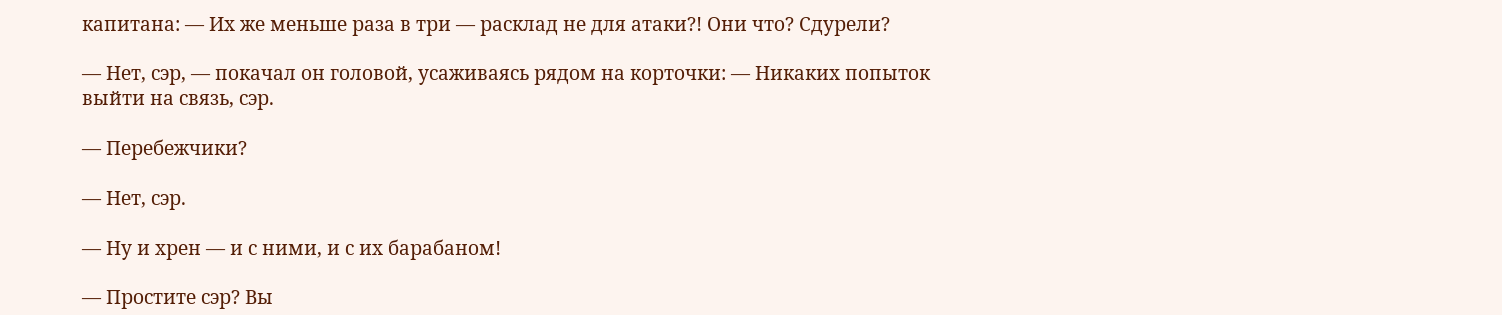капитана: — Их же меньше раза в три — расклад не для атаки?! Они что? Сдурели?

— Нет, сэр, — покачал он головой, усаживаясь рядом на корточки: — Никаких попыток выйти на связь, сэр.

— Перебежчики?

— Нет, сэр.

— Ну и хрен — и с ними, и с их барабаном!

— Простите сэр? Вы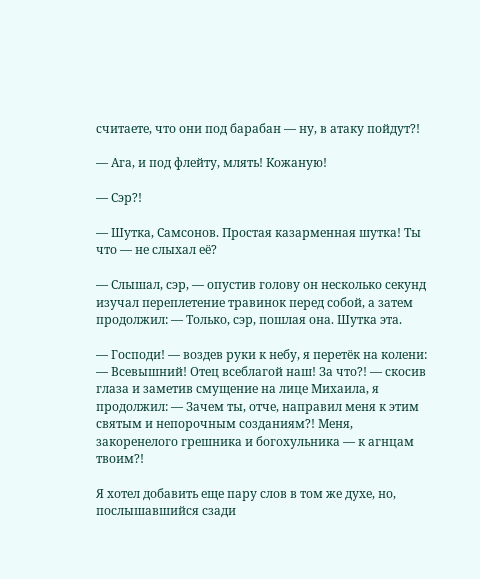считаете, что они под барабан — ну, в атаку пойдут?!

— Ага, и под флейту, млять! Кожаную!

— Сэр?!

— Шутка, Самсонов. Простая казарменная шутка! Ты что — не слыхал её?

— Слышал, сэр, — опустив голову он несколько секунд изучал переплетение травинок перед собой, а затем продолжил: — Только, сэр, пошлая она. Шутка эта.

— Господи! — воздев руки к небу, я перетёк на колени: — Всевышний! Отец всеблагой наш! За что?! — скосив глаза и заметив смущение на лице Михаила, я продолжил: — Зачем ты, отче, направил меня к этим святым и непорочным созданиям?! Меня, закоренелого грешника и богохульника — к агнцам твоим?!

Я хотел добавить еще пару слов в том же духе, но, послышавшийся сзади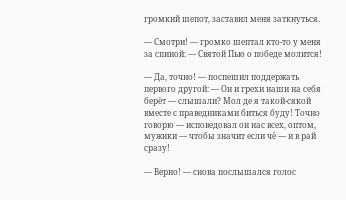громкий шепот, заставил меня заткнуться.

— Смотри! — громко шептал кто-то у меня за спиной: — Святой Пью о победе молится!

— Да, точно! — поспешил поддержать первого другой: — Он и грехи наши на себя берёт — слышали? Мол де я такой-сякой вместе с праведниками биться буду! Точно говорю — исповедовал он нас всех, оптом, мужики — чтобы значит если чё — и в рай сразу!

— Верно! — снова послышался голос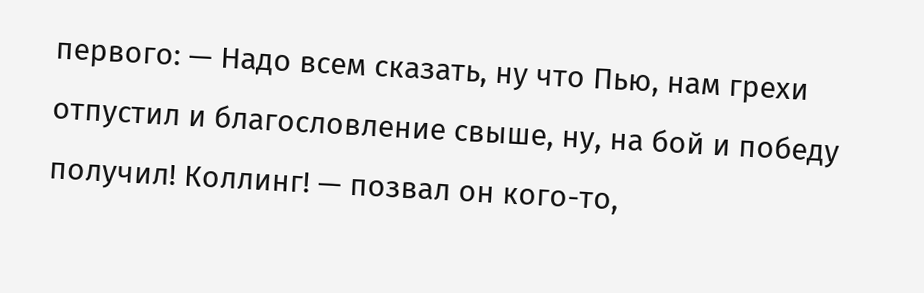первого: — Надо всем сказать, ну что Пью, нам грехи отпустил и благословление свыше, ну, на бой и победу получил! Коллинг! — позвал он кого-то,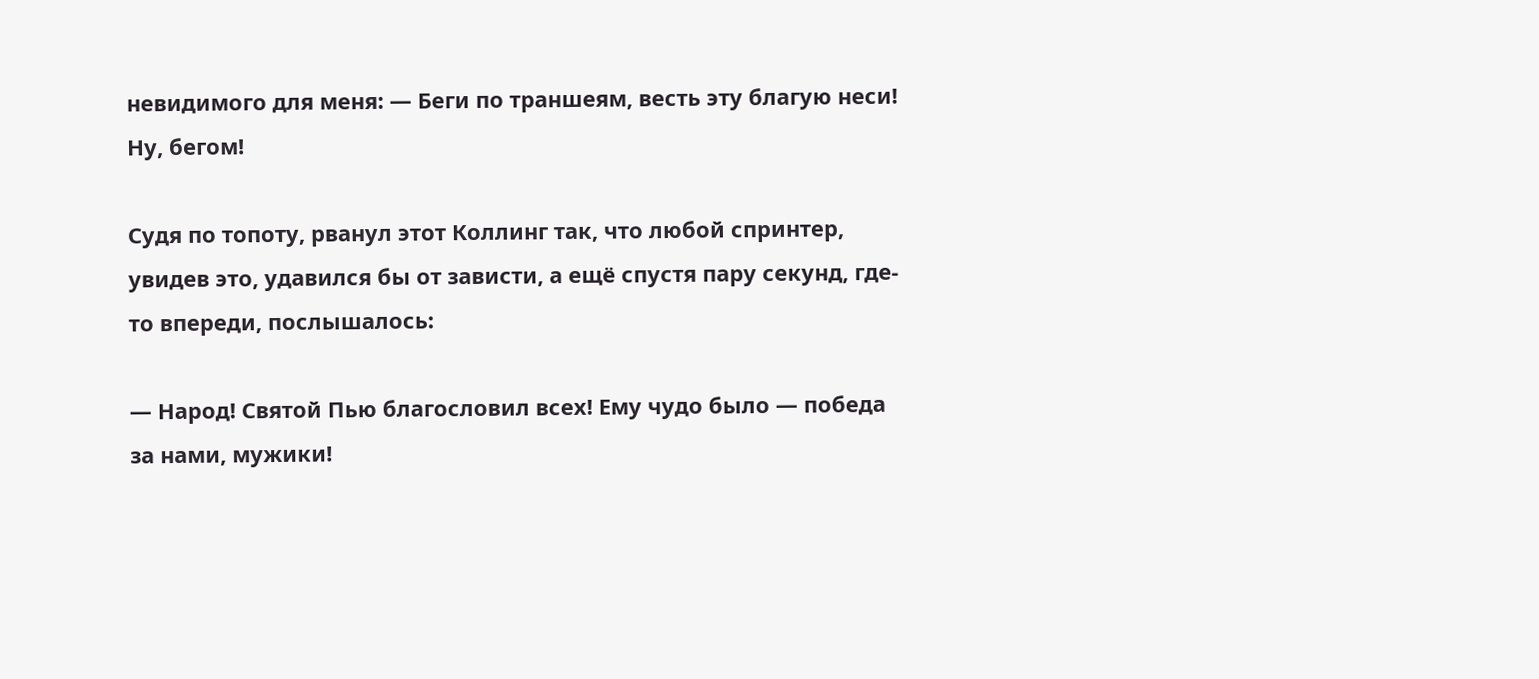невидимого для меня: — Беги по траншеям, весть эту благую неси! Ну, бегом!

Судя по топоту, рванул этот Коллинг так, что любой спринтер, увидев это, удавился бы от зависти, а ещё спустя пару секунд, где-то впереди, послышалось:

— Народ! Святой Пью благословил всех! Ему чудо было — победа за нами, мужики!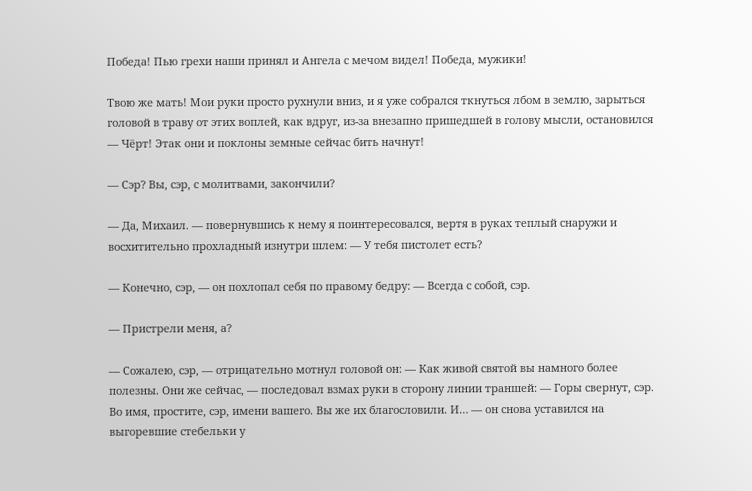Победа! Пью грехи наши принял и Ангела с мечом видел! Победа, мужики!

Твою же мать! Мои руки просто рухнули вниз, и я уже собрался ткнуться лбом в землю, зарыться головой в траву от этих воплей, как вдруг, из-за внезапно пришедшей в голову мысли, остановился — Чёрт! Этак они и поклоны земные сейчас бить начнут!

— Сэр? Вы, сэр, с молитвами, закончили?

— Да, Михаил. — повернувшись к нему я поинтересовался, вертя в руках теплый снаружи и восхитительно прохладный изнутри шлем: — У тебя пистолет есть?

— Конечно, сэр, — он похлопал себя по правому бедру: — Всегда с собой, сэр.

— Пристрели меня, а?

— Сожалею, сэр, — отрицательно мотнул головой он: — Как живой святой вы намного более полезны. Они же сейчас, — последовал взмах руки в сторону линии траншей: — Горы свернут, сэр. Во имя, простите, сэр, имени вашего. Вы же их благословили. И… — он снова уставился на выгоревшие стебельки у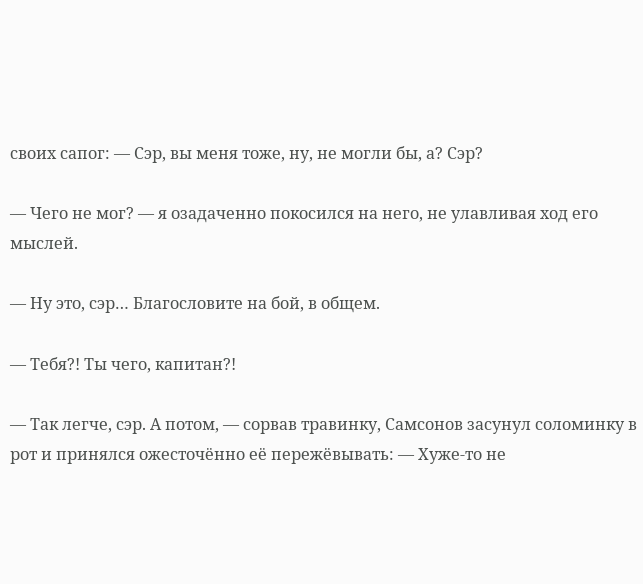своих сапог: — Сэр, вы меня тоже, ну, не могли бы, а? Сэр?

— Чего не мог? — я озадаченно покосился на него, не улавливая ход его мыслей.

— Ну это, сэр… Благословите на бой, в общем.

— Тебя?! Ты чего, капитан?!

— Так легче, сэр. А потом, — сорвав травинку, Самсонов засунул соломинку в рот и принялся ожесточённо её пережёвывать: — Хуже-то не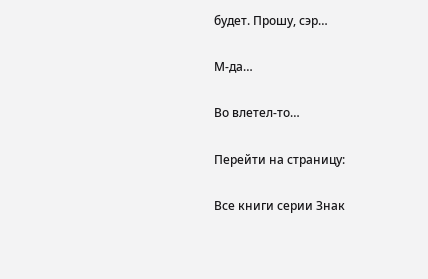будет. Прошу, сэр…

М-да…

Во влетел-то…

Перейти на страницу:

Все книги серии Знак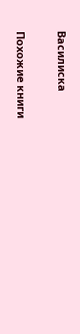Василиска

Похожие книги